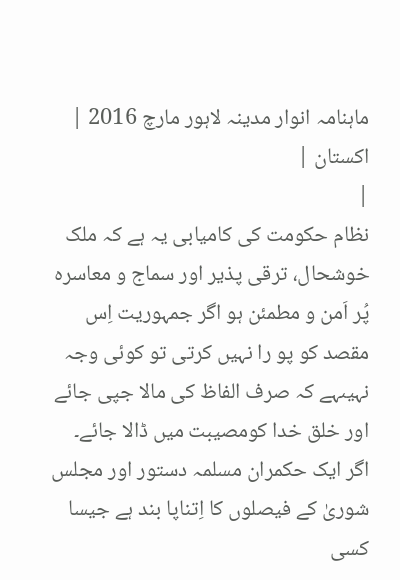ماہنامہ انوار مدینہ لاہور مارچ 2016 |
اكستان |
|
نظام حکومت کی کامیابی یہ ہے کہ ملک خوشحال، ترقی پذیر اور سماج و معاسرہ پُر اَمن و مطمئن ہو اگر جمہوریت اِس مقصد کو پو را نہیں کرتی تو کوئی وجہ نہیںہے کہ صرف الفاظ کی مالا جپی جائے اور خلق خدا کومصیبت میں ڈالا جائے۔ اگر ایک حکمران مسلمہ دستور اور مجلس شوریٰ کے فیصلوں کا اِتناپا بند ہے جیسا کسی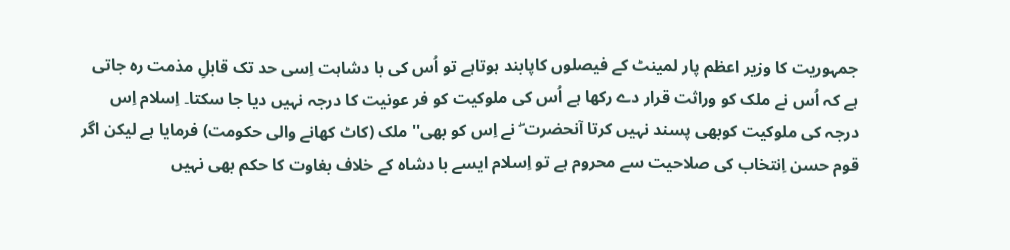جمہوریت کا وزیر اعظم پار لمینٹ کے فیصلوں کاپابند ہوتاہے تو اُس کی با دشاہت اِسی حد تک قابلِ مذمت رہ جاتی ہے کہ اُس نے ملک کو وراثت قرار دے رکھا ہے اُس کی ملوکیت کو فر عونیت کا درجہ نہیں دیا جا سکتا۔ اِسلام اِس درجہ کی ملوکیت کوبھی پسند نہیں کرتا آنحضرت ۖ نے اِس کو بھی'' ملک (کاٹ کھانے والی حکومت) فرمایا ہے لیکن اگر قوم حسن اِنتخاب کی صلاحیت سے محروم ہے تو اِسلام ایسے با دشاہ کے خلاف بغاوت کا حکم بھی نہیں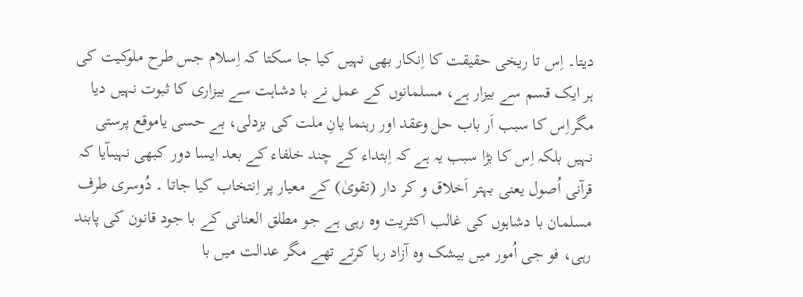دیتا۔ اِس تا ریخی حقیقت کا اِنکار بھی نہیں کیا جا سکتا کہ اِسلام جس طرح ملوکیت کی ہر ایک قسم سے بیزار ہے، مسلمانوں کے عمل نے با دشاہت سے بیزاری کا ثبوت نہیں دیا مگراِس کا سبب اَر باب حل وعقد اور رہنما یانِ ملت کی بزدلی، بے حسی یاموقع پرستی نہیں بلکہ اِس کا بڑا سبب یہ ہے کہ اِبتداء کے چند خلفاء کے بعد ایسا دور کبھی نہیںآیا کہ قرآنی اُصول یعنی بہتر اَخلاق و کر دار (تقویٰ) کے معیار پر اِنتخاب کیا جاتا ۔ دُوسری طرف مسلمان با دشاہوں کی غالب اکثریت وہ رہی ہے جو مطلق العنانی کے با جود قانون کی پابند رہی، فو جی اُمور میں بیشک وہ آزاد رہا کرتے تھے مگر عدالت میں با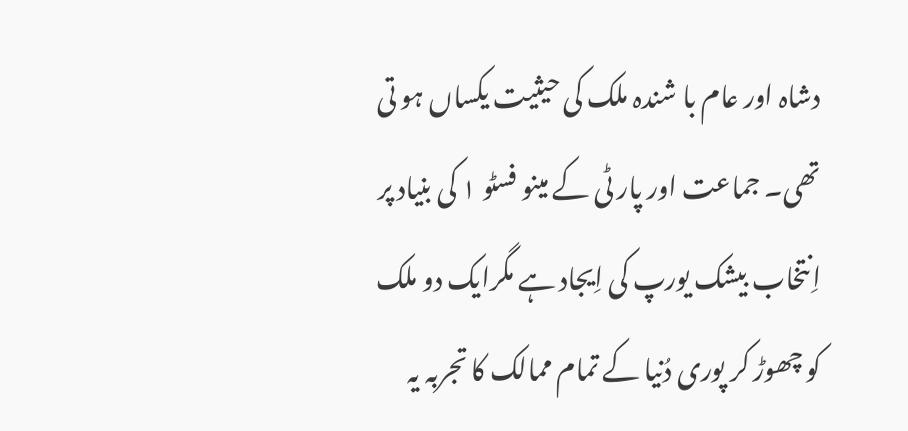دشاہ اور عام با شندہ ملک کی حیثیت یکساں ہو تی تھی۔ جماعت اور پار ٹی کے مینو فسٹو ١ کی بنیاد پر اِنتخاب بیشک یورپ کی اِیجاد ہے مگرایک دو ملک کو چھوڑ کر پوری دُنیا کے تمام ممالک کا تجربہ یہ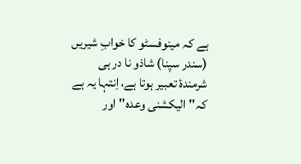ہے کہ مینوفسٹو کا خوابِ شیریں (سندر سپنا) شاذو نا در ہی شرمندۂ تعبیر ہوتا ہے، اِنتہا یہ ہے کہ'' الیکشنی وعدہ'' اور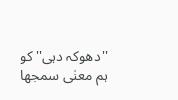''دھوکہ دہی'' کو ہم معنٰی سمجھا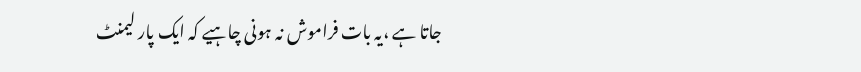جاتا ہے ،یہ بات فراموش نہ ہونی چاہیے کہ ایک پار لیمنٹ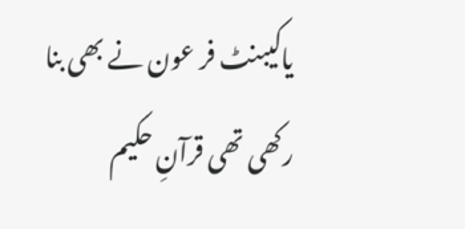یاکیبنٹ فر عون نے بھی بنا رکھی تھی قرآنِ حکیم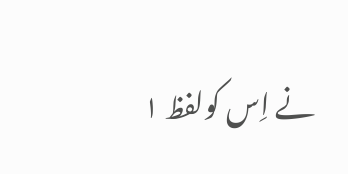نے اِس کولفظ ١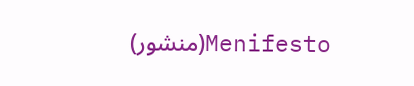Menifesto(منشور)